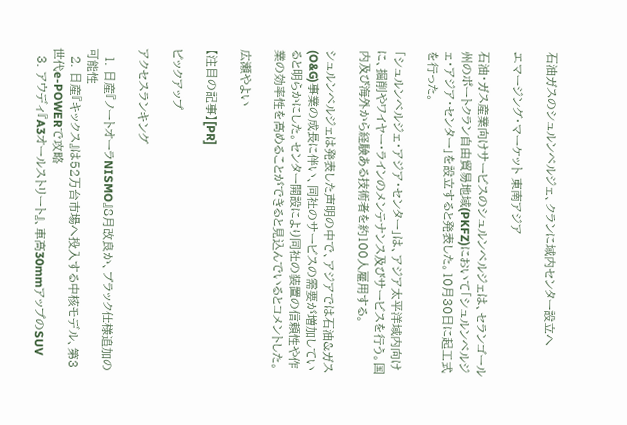石油ガスのシュルンベルジェ、クランに域内センター設立へ

エマージング・マーケット 東南アジア

石油・ガス産業向けサービスのシュルンベルジェは、セランゴール州のポートクラン自由貿易地域(PKFZ)において「シュルンベルジェ・アジア・センター」を設立すると発表した。10月30日に起工式を行った。

「シュルンベルジェ・アジア・センター」は、アジア太平洋域内向けに、掘削やワイヤー・ラインのメンテナンス及びサービスを行う。国内及び海外から経験ある技術者を約100人雇用する。

シュルンベルジェは発表した声明の中で、アジアでは石油&ガス(O&G)事業の成長に伴い、同社のサービスの需要が増加していると明らかにした。センター開設により同社の装置の信頼性や作業の効率性を高めることができると見込んでいるとコメントした。

広瀬やよい

【注目の記事】[PR]

ピックアップ

アクセスランキング

  1. 日産『ノートオーラNISMO』8月改良か、ブラック仕様追加の可能性
  2. 日産『キックス』は52万台市場へ投入する中核モデル、第3世代e-POWERで攻略
  3. アウディ『A3オールストリート』、車高30mmアップのSUV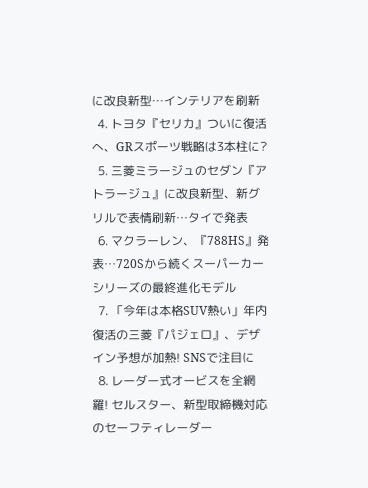に改良新型…インテリアを刷新
  4. トヨタ『セリカ』ついに復活へ、GRスポーツ戦略は3本柱に?
  5. 三菱ミラージュのセダン『アトラージュ』に改良新型、新グリルで表情刷新…タイで発表
  6. マクラーレン、『788HS』発表…720Sから続くスーパーカーシリーズの最終進化モデル
  7. 「今年は本格SUV熱い」年内復活の三菱『パジェロ』、デザイン予想が加熱! SNSで注目に
  8. レーダー式オービスを全網羅! セルスター、新型取締機対応のセーフティレーダー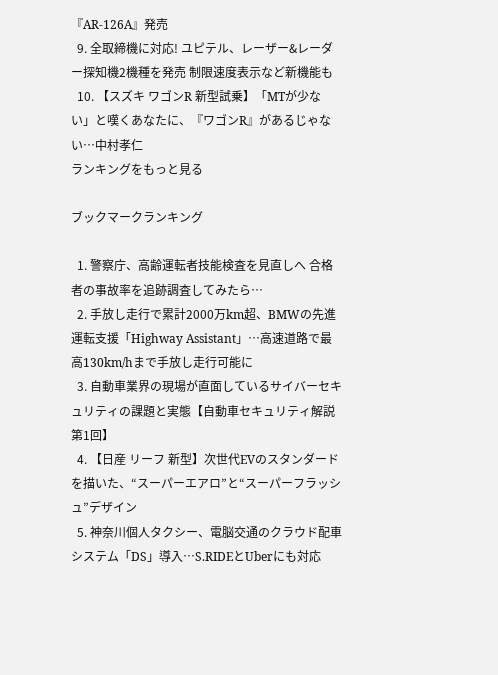『AR-126A』発売
  9. 全取締機に対応! ユピテル、レーザー&レーダー探知機2機種を発売 制限速度表示など新機能も
  10. 【スズキ ワゴンR 新型試乗】「MTが少ない」と嘆くあなたに、『ワゴンR』があるじゃない…中村孝仁
ランキングをもっと見る

ブックマークランキング

  1. 警察庁、高齢運転者技能検査を見直しへ 合格者の事故率を追跡調査してみたら…
  2. 手放し走行で累計2000万km超、BMWの先進運転支援「Highway Assistant」…高速道路で最高130km/hまで手放し走行可能に
  3. 自動車業界の現場が直面しているサイバーセキュリティの課題と実態【自動車セキュリティ解説 第1回】
  4. 【日産 リーフ 新型】次世代EVのスタンダードを描いた、“スーパーエアロ”と“スーパーフラッシュ”デザイン
  5. 神奈川個人タクシー、電脳交通のクラウド配車システム「DS」導入…S.RIDEとUberにも対応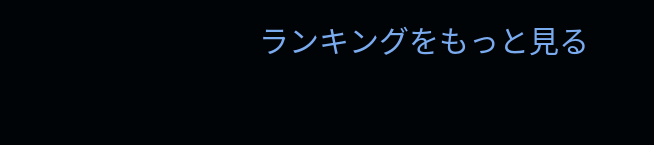ランキングをもっと見る